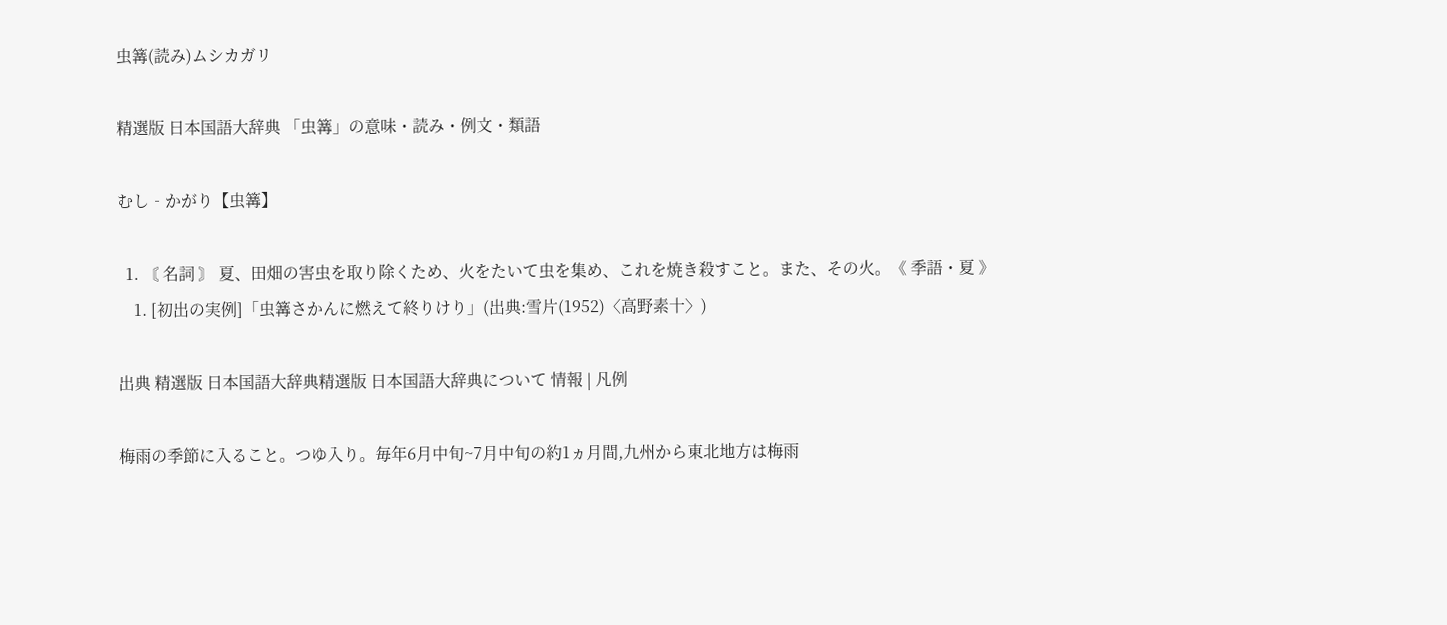虫篝(読み)ムシカガリ

精選版 日本国語大辞典 「虫篝」の意味・読み・例文・類語

むし‐かがり【虫篝】

  1. 〘 名詞 〙 夏、田畑の害虫を取り除くため、火をたいて虫を集め、これを焼き殺すこと。また、その火。《 季語・夏 》
    1. [初出の実例]「虫篝さかんに燃えて終りけり」(出典:雪片(1952)〈高野素十〉)

出典 精選版 日本国語大辞典精選版 日本国語大辞典について 情報 | 凡例

梅雨の季節に入ること。つゆ入り。毎年6月中旬~7月中旬の約1ヵ月間,九州から東北地方は梅雨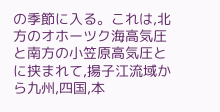の季節に入る。これは,北方のオホーツク海高気圧と南方の小笠原高気圧とに挟まれて,揚子江流域から九州,四国,本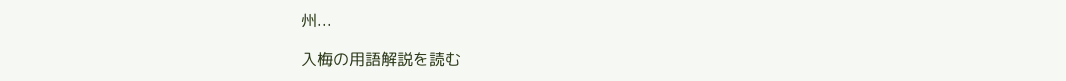州...

入梅の用語解説を読む